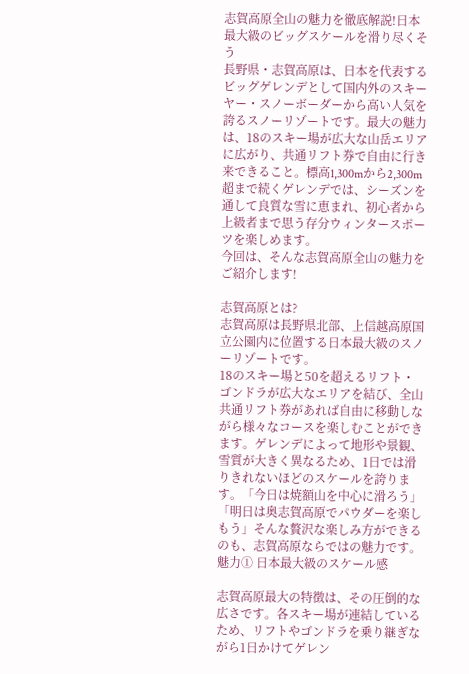志賀高原全山の魅力を徹底解説!日本最大級のビッグスケールを滑り尽くそう
長野県・志賀高原は、日本を代表するビッグゲレンデとして国内外のスキーヤー・スノーボーダーから高い人気を誇るスノーリゾートです。最大の魅力は、18のスキー場が広大な山岳エリアに広がり、共通リフト券で自由に行き来できること。標高1,300mから2,300m超まで続くゲレンデでは、シーズンを通して良質な雪に恵まれ、初心者から上級者まで思う存分ウィンタースポーツを楽しめます。
今回は、そんな志賀高原全山の魅力をご紹介します!

志賀高原とは?
志賀高原は長野県北部、上信越高原国立公園内に位置する日本最大級のスノーリゾートです。
18のスキー場と50を超えるリフト・ゴンドラが広大なエリアを結び、全山共通リフト券があれば自由に移動しながら様々なコースを楽しむことができます。ゲレンデによって地形や景観、雪質が大きく異なるため、1日では滑りきれないほどのスケールを誇ります。「今日は焼額山を中心に滑ろう」 「明日は奥志賀高原でパウダーを楽しもう」そんな贅沢な楽しみ方ができるのも、志賀高原ならではの魅力です。
魅力① 日本最大級のスケール感

志賀高原最大の特徴は、その圧倒的な広さです。各スキー場が連結しているため、リフトやゴンドラを乗り継ぎながら1日かけてゲレン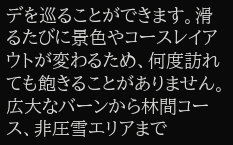デを巡ることができます。滑るたびに景色やコースレイアウトが変わるため、何度訪れても飽きることがありません。広大なバーンから林間コース、非圧雪エリアまで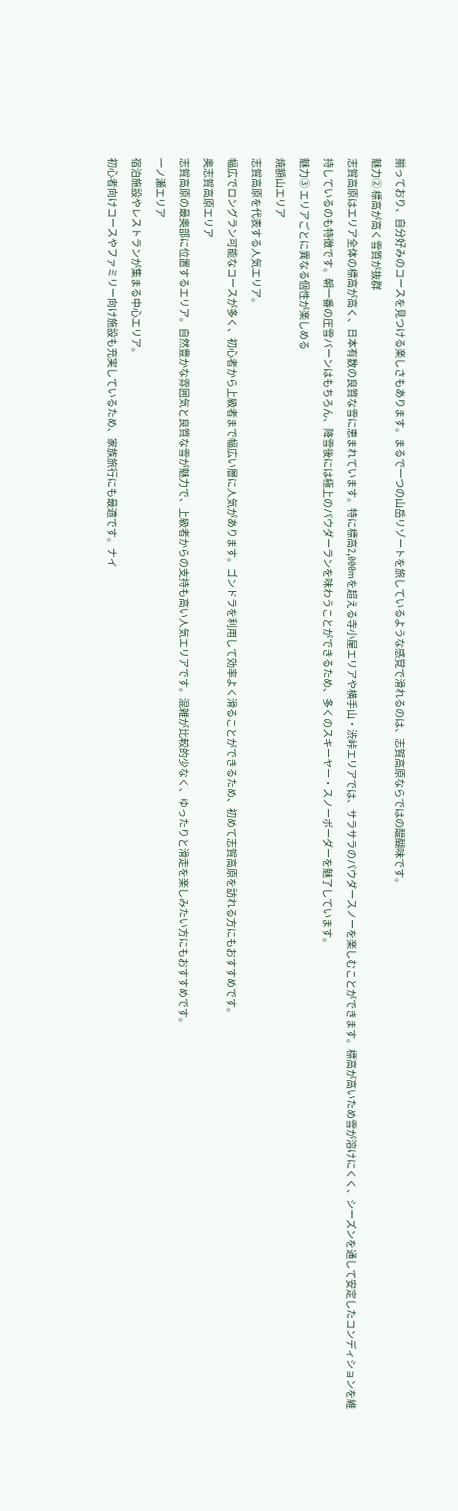揃っており、自分好みのコースを見つける楽しさもあります。まるで一つの山岳リゾートを旅しているような感覚で滑れるのは、志賀高原ならではの醍醐味です。
魅力② 標高が高く雪質が抜群
志賀高原はエリア全体の標高が高く、日本有数の良質な雪に恵まれています。特に標高2,000mを超える寺小屋エリアや横手山・渋峠エリアでは、サラサラのパウダースノーを楽しむことができます。標高が高いため雪が溶けにくく、シーズンを通して安定したコンディションを維持しているのも特徴です。朝一番の圧雪バーンはもちろん、降雪後には極上のパウダーランを味わうことができるため、多くのスキーヤー・スノーボーダーを魅了しています。
魅力③ エリアごとに異なる個性が楽しめる
焼額山エリア
志賀高原を代表する人気エリア。
幅広でロングラン可能なコースが多く、初心者から上級者まで幅広い層に人気があります。ゴンドラを利用して効率よく滑ることができるため、初めて志賀高原を訪れる方にもおすすめです。
奥志賀高原エリア
志賀高原の最奥部に位置するエリア。自然豊かな雰囲気と良質な雪が魅力で、上級者からの支持も高い人気エリアです。混雑が比較的少なく、ゆったりと滑走を楽しみたい方にもおすすめです。
一ノ瀬エリア
宿泊施設やレストランが集まる中心エリア。
初心者向けコースやファミリー向け施設も充実しているため、家族旅行にも最適です。ナイ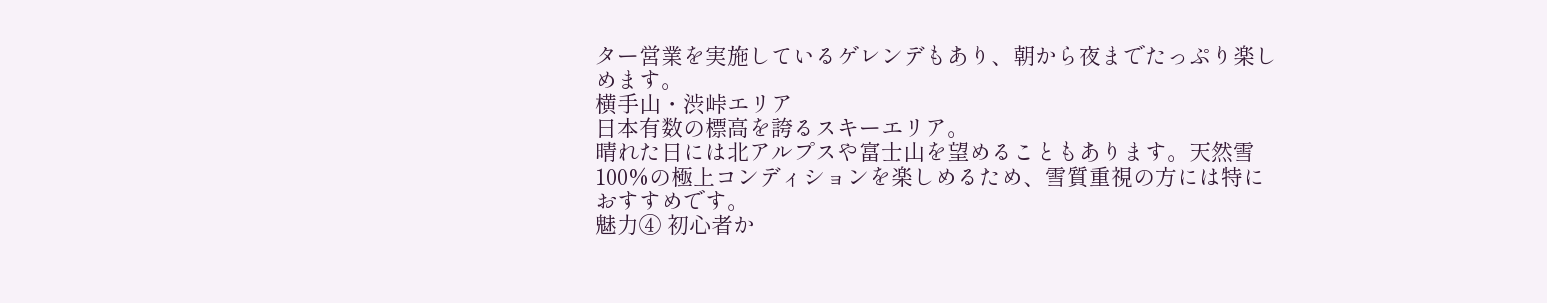ター営業を実施しているゲレンデもあり、朝から夜までたっぷり楽しめます。
横手山・渋峠エリア
日本有数の標高を誇るスキーエリア。
晴れた日には北アルプスや富士山を望めることもあります。天然雪100%の極上コンディションを楽しめるため、雪質重視の方には特におすすめです。
魅力④ 初心者か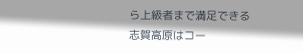ら上級者まで満足できる
志賀高原はコー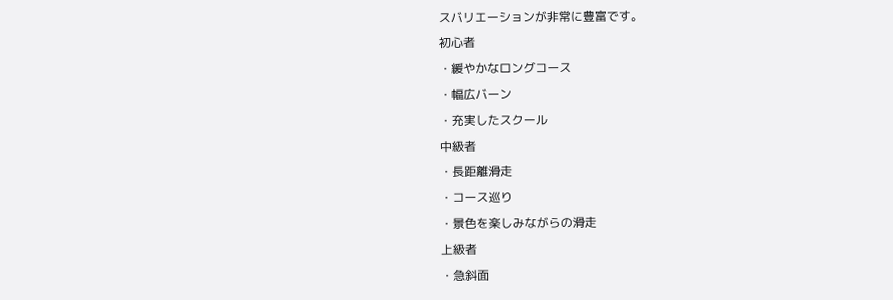スバリエーションが非常に豊富です。
初心者
・緩やかなロングコース
・幅広バーン
・充実したスクール
中級者
・長距離滑走
・コース巡り
・景色を楽しみながらの滑走
上級者
・急斜面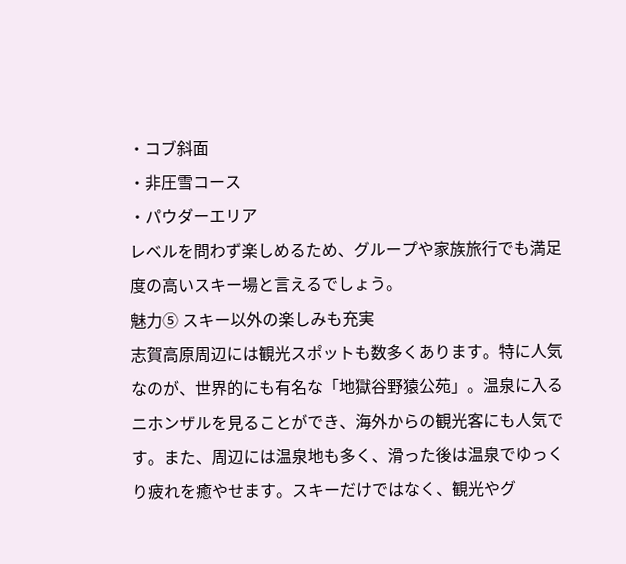・コブ斜面
・非圧雪コース
・パウダーエリア
レベルを問わず楽しめるため、グループや家族旅行でも満足度の高いスキー場と言えるでしょう。
魅力⑤ スキー以外の楽しみも充実
志賀高原周辺には観光スポットも数多くあります。特に人気なのが、世界的にも有名な「地獄谷野猿公苑」。温泉に入るニホンザルを見ることができ、海外からの観光客にも人気です。また、周辺には温泉地も多く、滑った後は温泉でゆっくり疲れを癒やせます。スキーだけではなく、観光やグ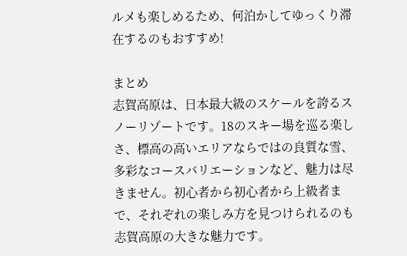ルメも楽しめるため、何泊かしてゆっくり滞在するのもおすすめ!

まとめ
志賀高原は、日本最大級のスケールを誇るスノーリゾートです。18のスキー場を巡る楽しさ、標高の高いエリアならではの良質な雪、多彩なコースバリエーションなど、魅力は尽きません。初心者から初心者から上級者まで、それぞれの楽しみ方を見つけられるのも志賀高原の大きな魅力です。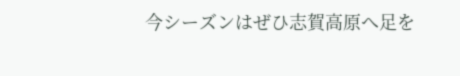今シーズンはぜひ志賀高原へ足を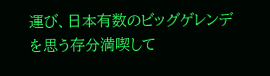運び、日本有数のビッグゲレンデを思う存分満喫して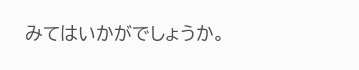みてはいかがでしょうか。